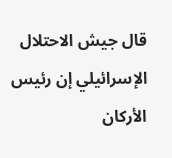قال جيش الاحتلال الإسرائيلي إن رئيس الأركان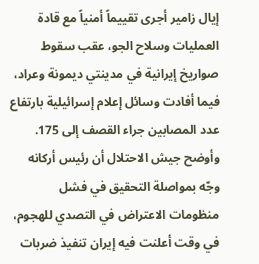إيال زامير أجرى تقييماً أمنياً مع قادة العمليات وسلاح الجو، عقب سقوط صواريخ إيرانية في مدينتي ديمونة وعراد، فيما أفادت وسائل إعلام إسرائيلية بارتفاع عدد المصابين جراء القصف إلى 175.
وأوضح جيش الاحتلال أن رئيس أركانه وجّه بمواصلة التحقيق في فشل منظومات الاعتراض في التصدي للهجوم، في وقت أعلنت فيه إيران تنفيذ ضربات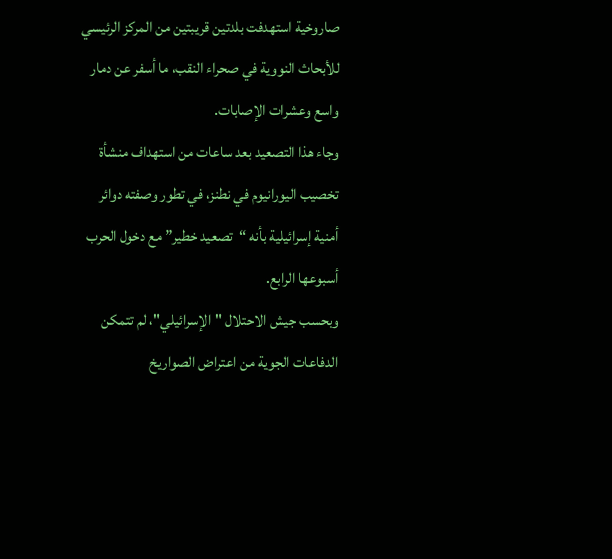صاروخية استهدفت بلدتين قريبتين من المركز الرئيسي للأبحاث النووية في صحراء النقب، ما أسفر عن دمار واسع وعشرات الإصابات.
وجاء هذا التصعيد بعد ساعات من استهداف منشأة تخصيب اليورانيوم في نطنز، في تطور وصفته دوائر أمنية إسرائيلية بأنه “تصعيد خطير” مع دخول الحرب أسبوعها الرابع.
وبحسب جيش الاحتلال "الإسرائيلي"، لم تتمكن الدفاعات الجوية من اعتراض الصواريخ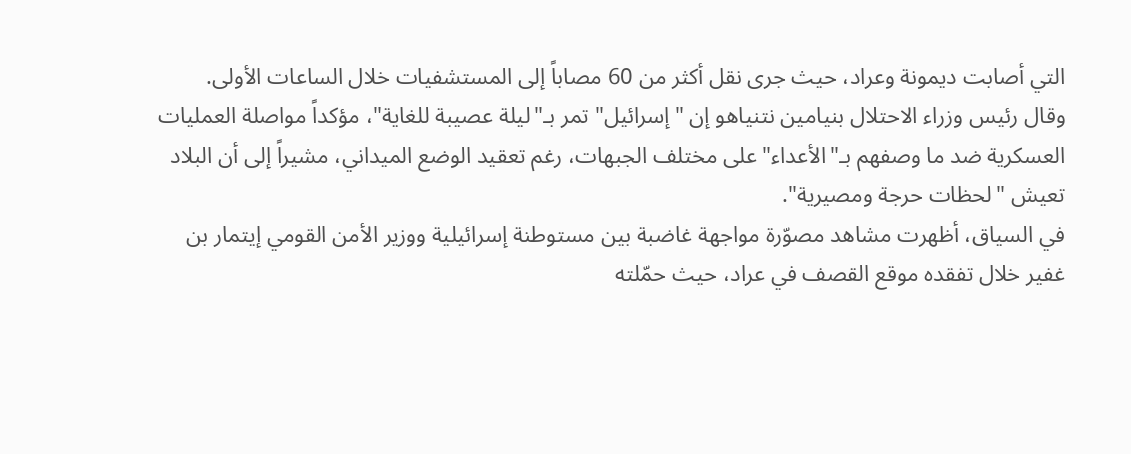التي أصابت ديمونة وعراد، حيث جرى نقل أكثر من 60 مصاباً إلى المستشفيات خلال الساعات الأولى.
وقال رئيس وزراء الاحتلال بنيامين نتنياهو إن "إسرائيل" تمر بـ"ليلة عصيبة للغاية"، مؤكداً مواصلة العمليات العسكرية ضد ما وصفهم بـ"الأعداء"على مختلف الجبهات، رغم تعقيد الوضع الميداني، مشيراً إلى أن البلاد تعيش "لحظات حرجة ومصيرية".
في السياق، أظهرت مشاهد مصوّرة مواجهة غاضبة بين مستوطنة إسرائيلية ووزير الأمن القومي إيتمار بن غفير خلال تفقده موقع القصف في عراد، حيث حمّلته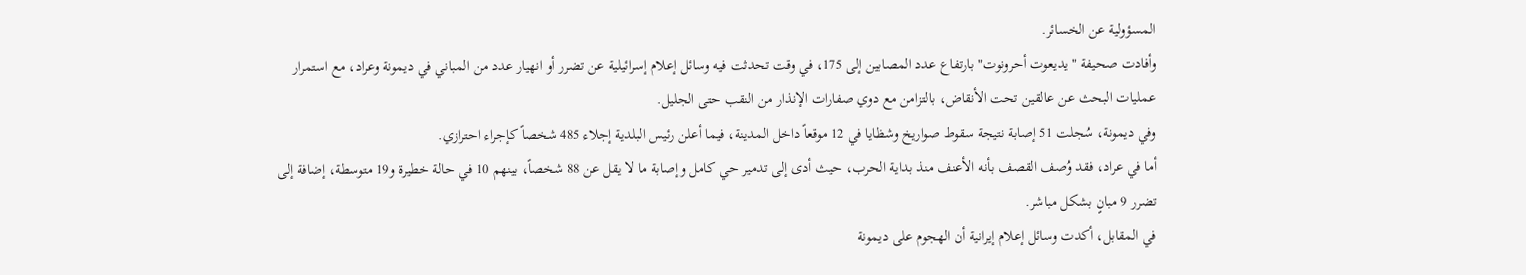المسؤولية عن الخسائر.
وأفادت صحيفة "يديعوت أحرونوت" بارتفاع عدد المصابين إلى 175، في وقت تحدثت فيه وسائل إعلام إسرائيلية عن تضرر أو انهيار عدد من المباني في ديمونة وعراد، مع استمرار عمليات البحث عن عالقين تحت الأنقاض، بالتزامن مع دوي صفارات الإنذار من النقب حتى الجليل.
وفي ديمونة، سُجلت 51 إصابة نتيجة سقوط صواريخ وشظايا في 12 موقعاً داخل المدينة، فيما أعلن رئيس البلدية إجلاء 485 شخصاً كإجراء احترازي.
أما في عراد، فقد وُصف القصف بأنه الأعنف منذ بداية الحرب، حيث أدى إلى تدمير حي كامل وإصابة ما لا يقل عن 88 شخصاً، بينهم 10 في حالة خطيرة و19 متوسطة، إضافة إلى تضرر 9 مبانٍ بشكل مباشر.
في المقابل، أكدت وسائل إعلام إيرانية أن الهجوم على ديمونة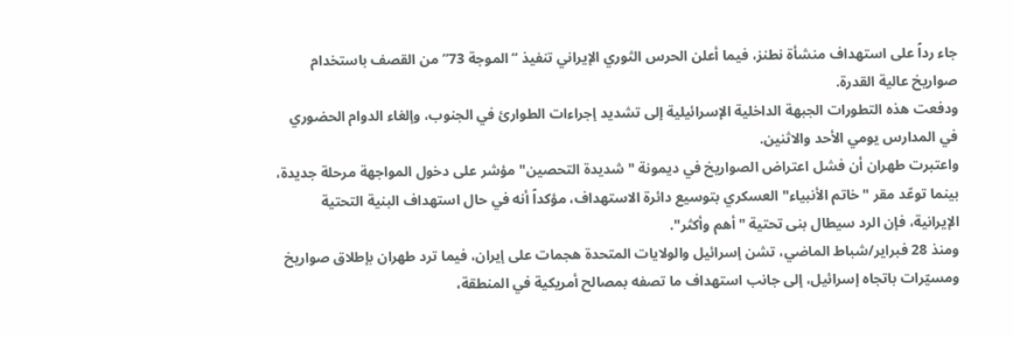جاء رداً على استهداف منشأة نطنز، فيما أعلن الحرس الثوري الإيراني تنفيذ “الموجة 73” من القصف باستخدام صواريخ عالية القدرة.
ودفعت هذه التطورات الجبهة الداخلية الإسرائيلية إلى تشديد إجراءات الطوارئ في الجنوب، وإلغاء الدوام الحضوري في المدارس يومي الأحد والاثنين.
واعتبرت طهران أن فشل اعتراض الصواريخ في ديمونة "شديدة التحصين" مؤشر على دخول المواجهة مرحلة جديدة، بينما توعّد مقر "خاتم الأنبياء" العسكري بتوسيع دائرة الاستهداف، مؤكداً أنه في حال استهداف البنية التحتية الإيرانية، فإن الرد سيطال بنى تحتية "أهم وأكثر".
ومنذ 28 فبراير/شباط الماضي، تشن إسرائيل والولايات المتحدة هجمات على إيران، فيما ترد طهران بإطلاق صواريخ ومسيّرات باتجاه إسرائيل، إلى جانب استهداف ما تصفه بمصالح أمريكية في المنطقة،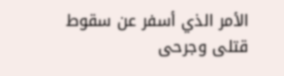الأمر الذي أسفر عن سقوط قتلى وجرحى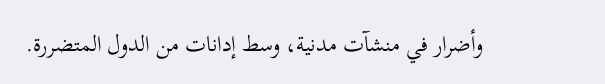وأضرار في منشآت مدنية، وسط إدانات من الدول المتضررة.